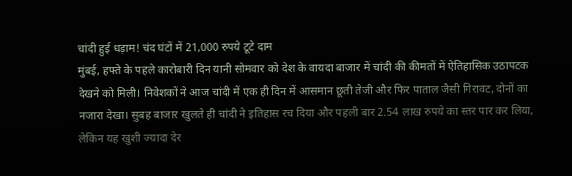चांदी हुई धड़ाम! चंद घंटों में 21,000 रुपये टूटे दाम
मुंबई, हफ्ते के पहले कारोबारी दिन यानी सोमवार को देश के वायदा बाजार में चांदी की कीमतों में ऐतिहासिक उठापटक देखने को मिली। निवेशकों ने आज चांदी में एक ही दिन में आसमान छूती तेजी और फिर पाताल जैसी गिरावट, दोनों का नजारा देखा। सुबह बाजार खुलते ही चांदी ने इतिहास रच दिया और पहली बार 2.54 लाख रुपये का स्तर पार कर लिया, लेकिन यह खुशी ज्यादा देर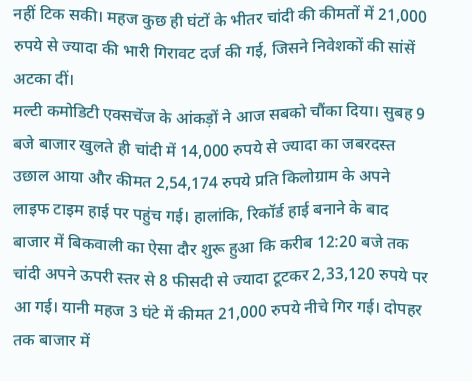नहीं टिक सकी। महज कुछ ही घंटों के भीतर चांदी की कीमतों में 21,000 रुपये से ज्यादा की भारी गिरावट दर्ज की गई, जिसने निवेशकों की सांसें अटका दीं।
मल्टी कमोडिटी एक्सचेंज के आंकड़ों ने आज सबको चौंका दिया। सुबह 9 बजे बाजार खुलते ही चांदी में 14,000 रुपये से ज्यादा का जबरदस्त उछाल आया और कीमत 2,54,174 रुपये प्रति किलोग्राम के अपने लाइफ टाइम हाई पर पहुंच गई। हालांकि, रिकॉर्ड हाई बनाने के बाद बाजार में बिकवाली का ऐसा दौर शुरू हुआ कि करीब 12:20 बजे तक चांदी अपने ऊपरी स्तर से 8 फीसदी से ज्यादा टूटकर 2,33,120 रुपये पर आ गई। यानी महज 3 घंटे में कीमत 21,000 रुपये नीचे गिर गई। दोपहर तक बाजार में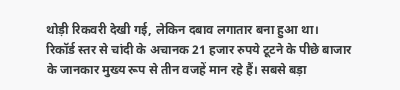थोड़ी रिकवरी देखी गई, लेकिन दबाव लगातार बना हुआ था।
रिकॉर्ड स्तर से चांदी के अचानक 21 हजार रुपये टूटने के पीछे बाजार के जानकार मुख्य रूप से तीन वजहें मान रहे हैं। सबसे बड़ा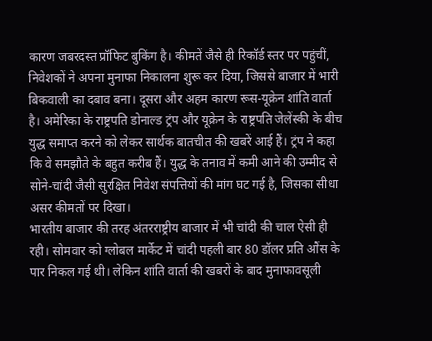कारण जबरदस्त प्रॉफिट बुकिंग है। कीमतें जैसे ही रिकॉर्ड स्तर पर पहुंचीं, निवेशकों ने अपना मुनाफा निकालना शुरू कर दिया, जिससे बाजार में भारी बिकवाली का दबाव बना। दूसरा और अहम कारण रूस-यूक्रेन शांति वार्ता है। अमेरिका के राष्ट्रपति डोनाल्ड ट्रंप और यूक्रेन के राष्ट्रपति जेलेंस्की के बीच युद्ध समाप्त करने को लेकर सार्थक बातचीत की खबरें आई हैं। ट्रंप ने कहा कि वे समझौते के बहुत करीब हैं। युद्ध के तनाव में कमी आने की उम्मीद से सोने-चांदी जैसी सुरक्षित निवेश संपत्तियों की मांग घट गई है, जिसका सीधा असर कीमतों पर दिखा।
भारतीय बाजार की तरह अंतरराष्ट्रीय बाजार में भी चांदी की चाल ऐसी ही रही। सोमवार को ग्लोबल मार्केट में चांदी पहली बार 80 डॉलर प्रति औंस के पार निकल गई थी। लेकिन शांति वार्ता की खबरों के बाद मुनाफावसूली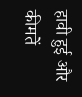हावी हुई और कीमतें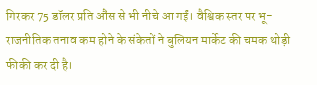गिरकर 75 डॉलर प्रति औंस से भी नीचे आ गईं। वैश्विक स्तर पर भू-राजनीतिक तनाव कम होने के संकेतों ने बुलियन मार्केट की चमक थोड़ी फीकी कर दी है।